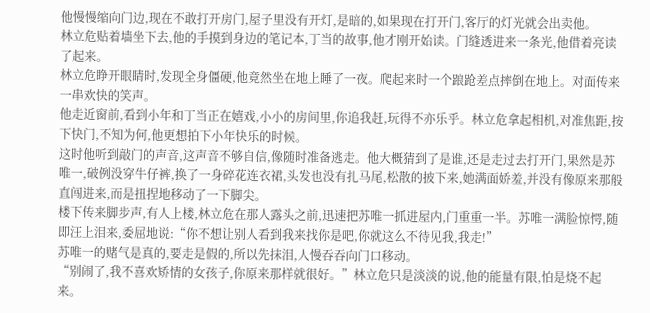他慢慢缩向门边,现在不敢打开房门,屋子里没有开灯,是暗的,如果现在打开门,客厅的灯光就会出卖他。
林立危贴着墙坐下去,他的手摸到身边的笔记本,丁当的故事,他才刚开始读。门缝透进来一条光,他借着亮读了起来。
林立危睁开眼睛时,发现全身僵硬,他竟然坐在地上睡了一夜。爬起来时一个踉跄差点摔倒在地上。对面传来一串欢快的笑声。
他走近窗前,看到小年和丁当正在嬉戏,小小的房间里,你追我赶,玩得不亦乐乎。林立危拿起相机,对准焦距,按下快门,不知为何,他更想拍下小年快乐的时候。
这时他听到敲门的声音,这声音不够自信,像随时准备逃走。他大概猜到了是谁,还是走过去打开门,果然是苏唯一,破例没穿牛仔裤,换了一身碎花连衣裙,头发也没有扎马尾,松散的披下来,她满面娇羞,并没有像原来那般直闯进来,而是扭捏地移动了一下脚尖。
楼下传来脚步声,有人上楼,林立危在那人露头之前,迅速把苏唯一抓进屋内,门重重一半。苏唯一满脸惊愕,随即汪上泪来,委屈地说:“你不想让别人看到我来找你是吧,你就这么不待见我,我走!”
苏唯一的赌气是真的,要走是假的,所以先抹泪,人慢吞吞向门口移动。
“别闹了,我不喜欢矫情的女孩子,你原来那样就很好。”林立危只是淡淡的说,他的能量有限,怕是烧不起来。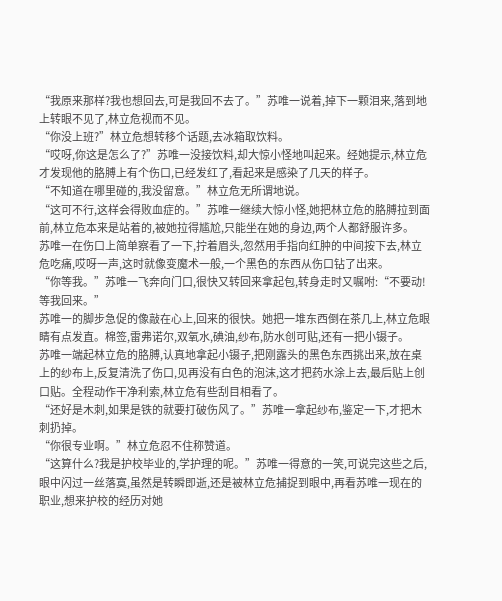“我原来那样?我也想回去,可是我回不去了。”苏唯一说着,掉下一颗泪来,落到地上转眼不见了,林立危视而不见。
“你没上班?”林立危想转移个话题,去冰箱取饮料。
“哎呀,你这是怎么了?”苏唯一没接饮料,却大惊小怪地叫起来。经她提示,林立危才发现他的胳膊上有个伤口,已经发红了,看起来是感染了几天的样子。
“不知道在哪里碰的,我没留意。”林立危无所谓地说。
“这可不行,这样会得败血症的。”苏唯一继续大惊小怪,她把林立危的胳膊拉到面前,林立危本来是站着的,被她拉得尴尬,只能坐在她的身边,两个人都舒服许多。
苏唯一在伤口上简单察看了一下,拧着眉头,忽然用手指向红肿的中间按下去,林立危吃痛,哎呀一声,这时就像变魔术一般,一个黑色的东西从伤口钻了出来。
“你等我。”苏唯一飞奔向门口,很快又转回来拿起包,转身走时又嘱咐:“不要动!等我回来。”
苏唯一的脚步急促的像敲在心上,回来的很快。她把一堆东西倒在茶几上,林立危眼睛有点发直。棉签,雷弗诺尔,双氧水,碘油,纱布,防水创可贴,还有一把小镊子。
苏唯一端起林立危的胳膊,认真地拿起小镊子,把刚露头的黑色东西挑出来,放在桌上的纱布上,反复清洗了伤口,见再没有白色的泡沫,这才把药水涂上去,最后贴上创口贴。全程动作干净利索,林立危有些刮目相看了。
“还好是木刺,如果是铁的就要打破伤风了。”苏唯一拿起纱布,鉴定一下,才把木刺扔掉。
“你很专业啊。”林立危忍不住称赞道。
“这算什么?我是护校毕业的,学护理的呢。”苏唯一得意的一笑,可说完这些之后,眼中闪过一丝落寞,虽然是转瞬即逝,还是被林立危捕捉到眼中,再看苏唯一现在的职业,想来护校的经历对她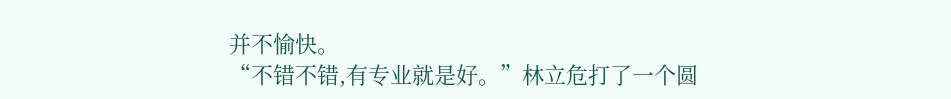并不愉快。
“不错不错,有专业就是好。”林立危打了一个圆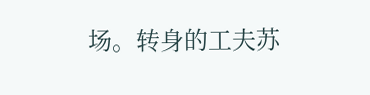场。转身的工夫苏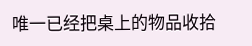唯一已经把桌上的物品收拾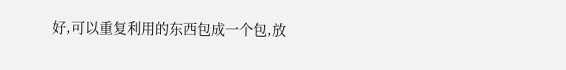好,可以重复利用的东西包成一个包,放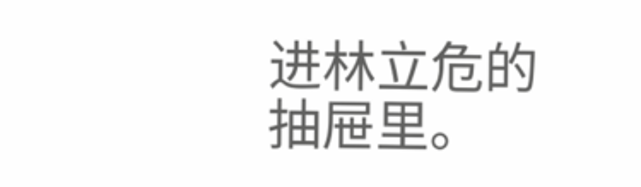进林立危的抽屉里。